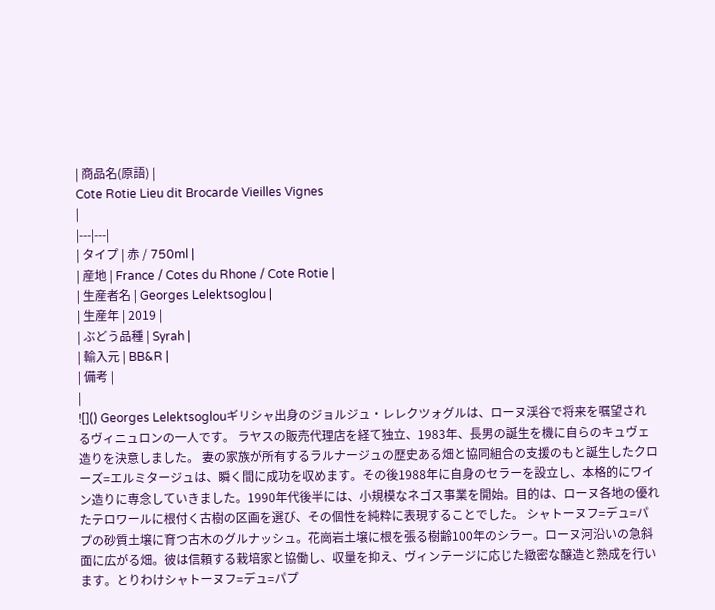| 商品名(原語) |
Cote Rotie Lieu dit Brocarde Vieilles Vignes
|
|---|---|
| タイプ | 赤 / 750ml |
| 産地 | France / Cotes du Rhone / Cote Rotie |
| 生産者名 | Georges Lelektsoglou |
| 生産年 | 2019 |
| ぶどう品種 | Syrah |
| 輸入元 | BB&R |
| 備考 |
|
![]() Georges Lelektsoglouギリシャ出身のジョルジュ・レレクツォグルは、ローヌ渓谷で将来を嘱望されるヴィニュロンの一人です。 ラヤスの販売代理店を経て独立、1983年、長男の誕生を機に自らのキュヴェ造りを決意しました。 妻の家族が所有するラルナージュの歴史ある畑と協同組合の支援のもと誕生したクローズ=エルミタージュは、瞬く間に成功を収めます。その後1988年に自身のセラーを設立し、本格的にワイン造りに専念していきました。1990年代後半には、小規模なネゴス事業を開始。目的は、ローヌ各地の優れたテロワールに根付く古樹の区画を選び、その個性を純粋に表現することでした。 シャトーヌフ=デュ=パプの砂質土壌に育つ古木のグルナッシュ。花崗岩土壌に根を張る樹齢100年のシラー。ローヌ河沿いの急斜面に広がる畑。彼は信頼する栽培家と協働し、収量を抑え、ヴィンテージに応じた緻密な醸造と熟成を行います。とりわけシャトーヌフ=デュ=パプ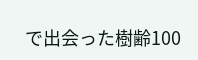で出会った樹齢100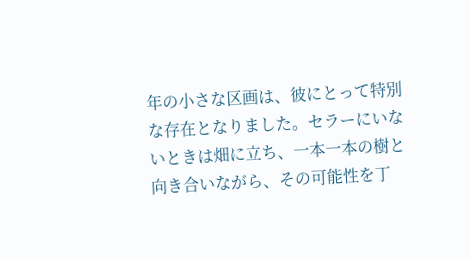年の小さな区画は、彼にとって特別な存在となりました。セラーにいないときは畑に立ち、一本一本の樹と向き合いながら、その可能性を丁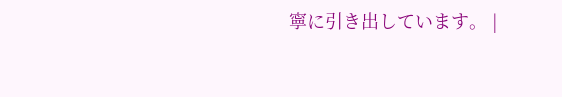寧に引き出しています。 |